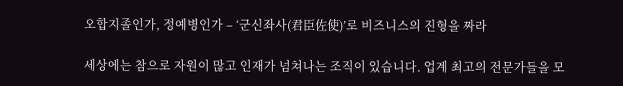오합지졸인가, 정예병인가 – ‘군신좌사(君臣佐使)’로 비즈니스의 진형을 짜라

세상에는 참으로 자원이 많고 인재가 넘쳐나는 조직이 있습니다. 업계 최고의 전문가들을 모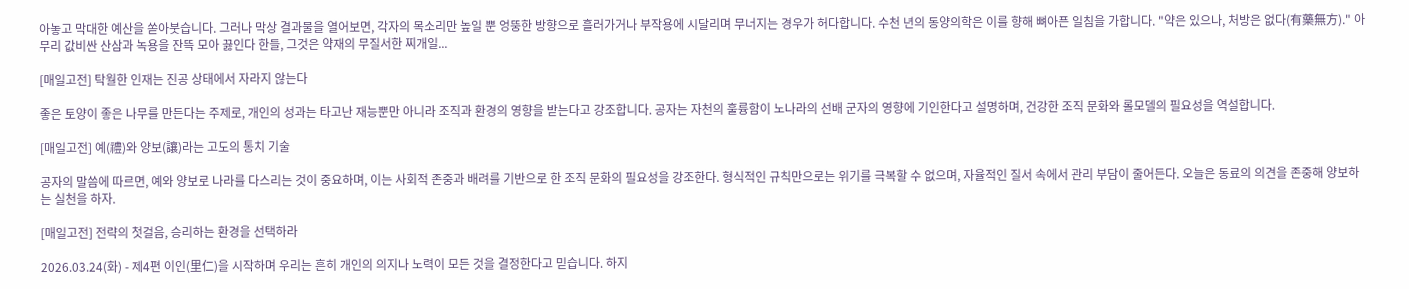아놓고 막대한 예산을 쏟아붓습니다. 그러나 막상 결과물을 열어보면, 각자의 목소리만 높일 뿐 엉뚱한 방향으로 흘러가거나 부작용에 시달리며 무너지는 경우가 허다합니다. 수천 년의 동양의학은 이를 향해 뼈아픈 일침을 가합니다. "약은 있으나, 처방은 없다(有藥無方)." 아무리 값비싼 산삼과 녹용을 잔뜩 모아 끓인다 한들, 그것은 약재의 무질서한 찌개일...

[매일고전] 탁월한 인재는 진공 상태에서 자라지 않는다

좋은 토양이 좋은 나무를 만든다는 주제로, 개인의 성과는 타고난 재능뿐만 아니라 조직과 환경의 영향을 받는다고 강조합니다. 공자는 자천의 훌륭함이 노나라의 선배 군자의 영향에 기인한다고 설명하며, 건강한 조직 문화와 롤모델의 필요성을 역설합니다.

[매일고전] 예(禮)와 양보(讓)라는 고도의 통치 기술

공자의 말씀에 따르면, 예와 양보로 나라를 다스리는 것이 중요하며, 이는 사회적 존중과 배려를 기반으로 한 조직 문화의 필요성을 강조한다. 형식적인 규칙만으로는 위기를 극복할 수 없으며, 자율적인 질서 속에서 관리 부담이 줄어든다. 오늘은 동료의 의견을 존중해 양보하는 실천을 하자.

[매일고전] 전략의 첫걸음, 승리하는 환경을 선택하라

2026.03.24(화) - 제4편 이인(里仁)을 시작하며 우리는 흔히 개인의 의지나 노력이 모든 것을 결정한다고 믿습니다. 하지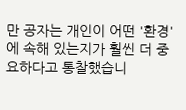만 공자는 개인이 어떤 '환경'에 속해 있는지가 훨씬 더 중요하다고 통찰했습니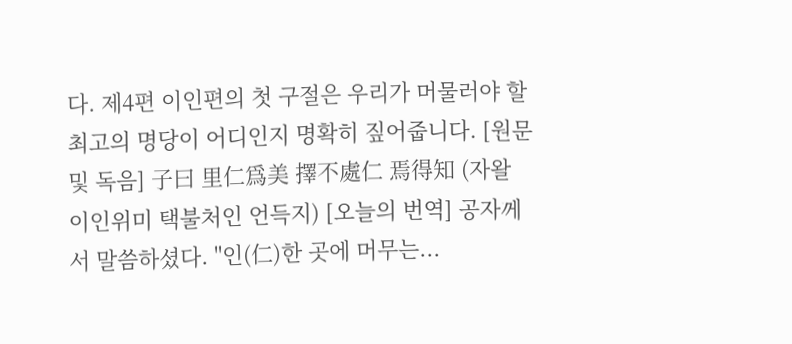다. 제4편 이인편의 첫 구절은 우리가 머물러야 할 최고의 명당이 어디인지 명확히 짚어줍니다. [원문 및 독음] 子曰 里仁爲美 擇不處仁 焉得知 (자왈 이인위미 택불처인 언득지) [오늘의 번역] 공자께서 말씀하셨다. "인(仁)한 곳에 머무는...